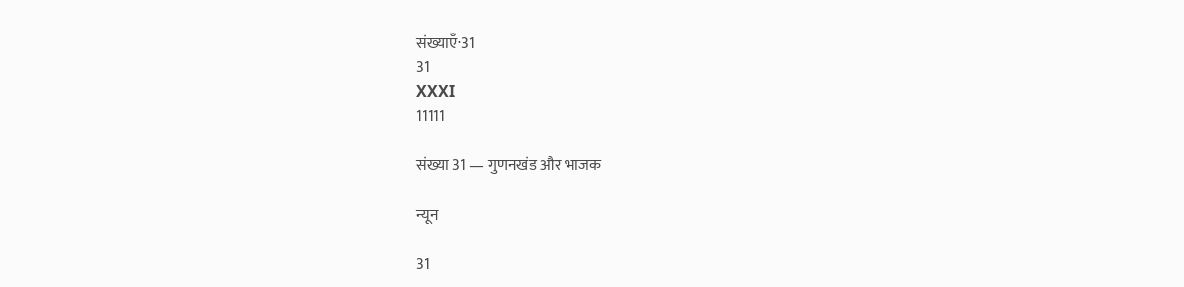संख्याएँ·31
31
XXXI
11111

संख्या 31 — गुणनखंड और भाजक

न्यून

31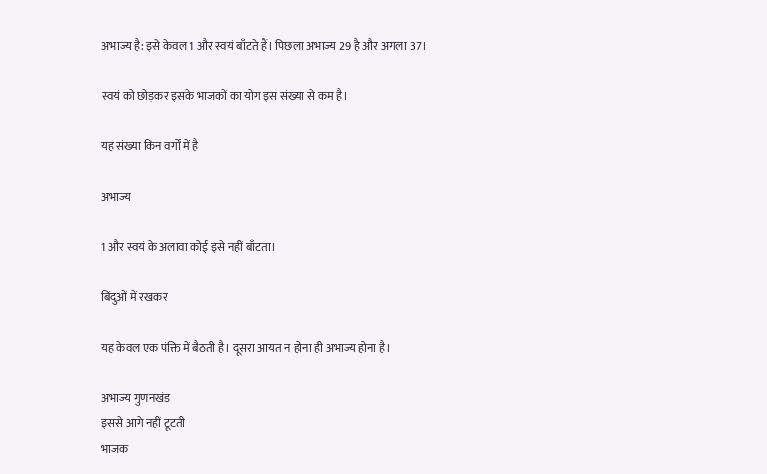अभाज्य है: इसे केवल 1 और स्वयं बाँटते हैं। पिछला अभाज्य 29 है और अगला 37।

स्वयं को छोड़कर इसके भाजकों का योग इस संख्या से कम है।

यह संख्या किन वर्गों में है

अभाज्य

1 और स्वयं के अलावा कोई इसे नहीं बाँटता।

बिंदुओं में रखकर

यह केवल एक पंक्ति में बैठती है। दूसरा आयत न होना ही अभाज्य होना है।

अभाज्य गुणनखंड
इससे आगे नहीं टूटती
भाजक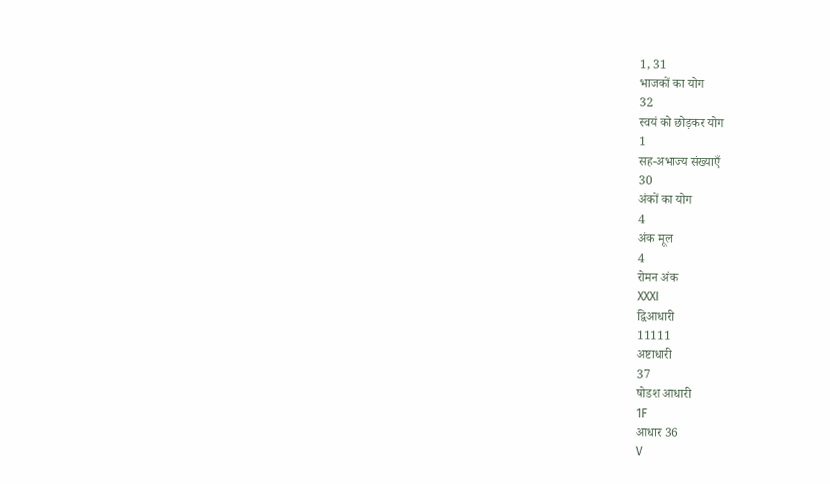1, 31
भाजकों का योग
32
स्वयं को छोड़कर योग
1
सह-अभाज्य संख्याएँ
30
अंकों का योग
4
अंक मूल
4
रोमन अंक
XXXI
द्विआधारी
11111
अष्टाधारी
37
षोडश आधारी
1F
आधार 36
V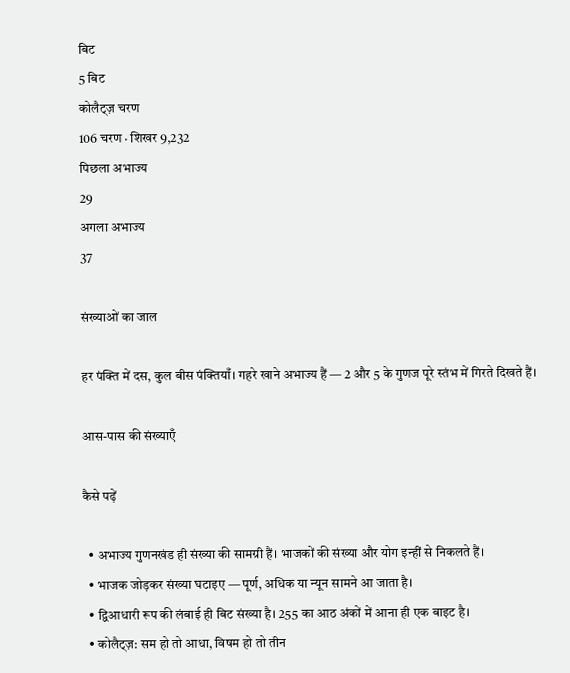बिट
5 बिट
कोलैट्ज़ चरण
106 चरण · शिखर 9,232
पिछला अभाज्य
29
अगला अभाज्य
37

संख्याओं का जाल

हर पंक्ति में दस, कुल बीस पंक्तियाँ। गहरे खाने अभाज्य हैं — 2 और 5 के गुणज पूरे स्तंभ में गिरते दिखते हैं।

आस-पास की संख्याएँ

कैसे पढ़ें

  • अभाज्य गुणनखंड ही संख्या की सामग्री हैं। भाजकों की संख्या और योग इन्हीं से निकलते हैं।
  • भाजक जोड़कर संख्या घटाइए — पूर्ण, अधिक या न्यून सामने आ जाता है।
  • द्विआधारी रूप की लंबाई ही बिट संख्या है। 255 का आठ अंकों में आना ही एक बाइट है।
  • कोलैट्ज़: सम हो तो आधा, विषम हो तो तीन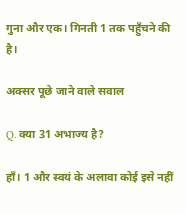गुना और एक। गिनती 1 तक पहुँचने की है।

अक्सर पूछे जाने वाले सवाल

Q. क्या 31 अभाज्य है?

हाँ। 1 और स्वयं के अलावा कोई इसे नहीं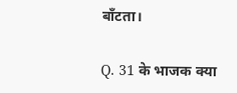बाँटता।

Q. 31 के भाजक क्या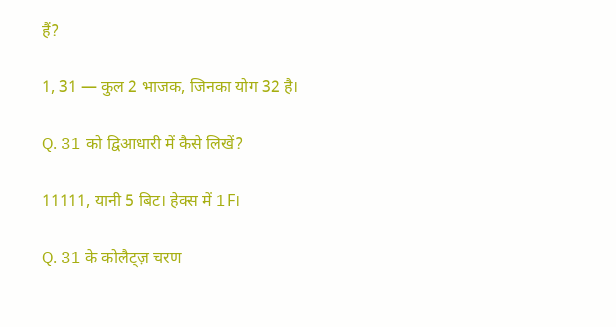हैं?

1, 31 — कुल 2 भाजक, जिनका योग 32 है।

Q. 31 को द्विआधारी में कैसे लिखें?

11111, यानी 5 बिट। हेक्स में 1F।

Q. 31 के कोलैट्ज़ चरण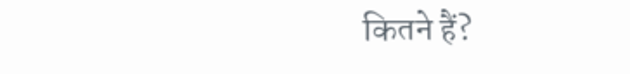कितने हैं?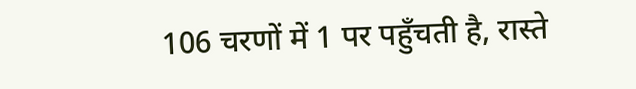106 चरणों में 1 पर पहुँचती है, रास्ते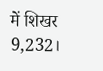में शिखर 9,232।